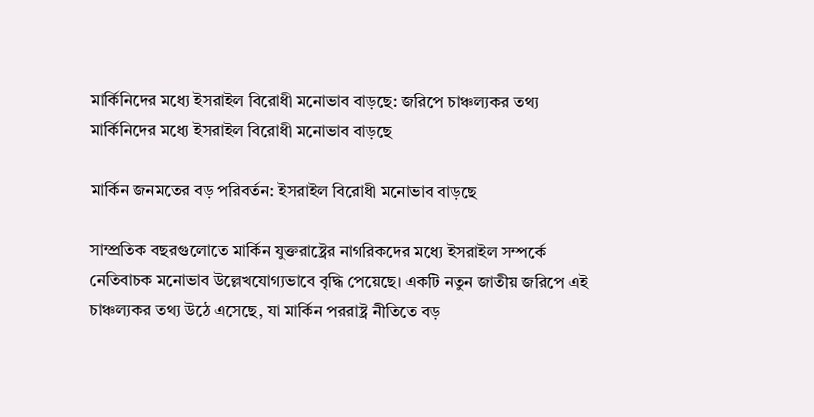মার্কিনিদের মধ্যে ইসরাইল বিরোধী মনোভাব বাড়ছে: জরিপে চাঞ্চল্যকর তথ্য
মার্কিনিদের মধ্যে ইসরাইল বিরোধী মনোভাব বাড়ছে

মার্কিন জনমতের বড় পরিবর্তন: ইসরাইল বিরোধী মনোভাব বাড়ছে

সাম্প্রতিক বছরগুলোতে মার্কিন যুক্তরাষ্ট্রের নাগরিকদের মধ্যে ইসরাইল সম্পর্কে নেতিবাচক মনোভাব উল্লেখযোগ্যভাবে বৃদ্ধি পেয়েছে। একটি নতুন জাতীয় জরিপে এই চাঞ্চল্যকর তথ্য উঠে এসেছে, যা মার্কিন পররাষ্ট্র নীতিতে বড়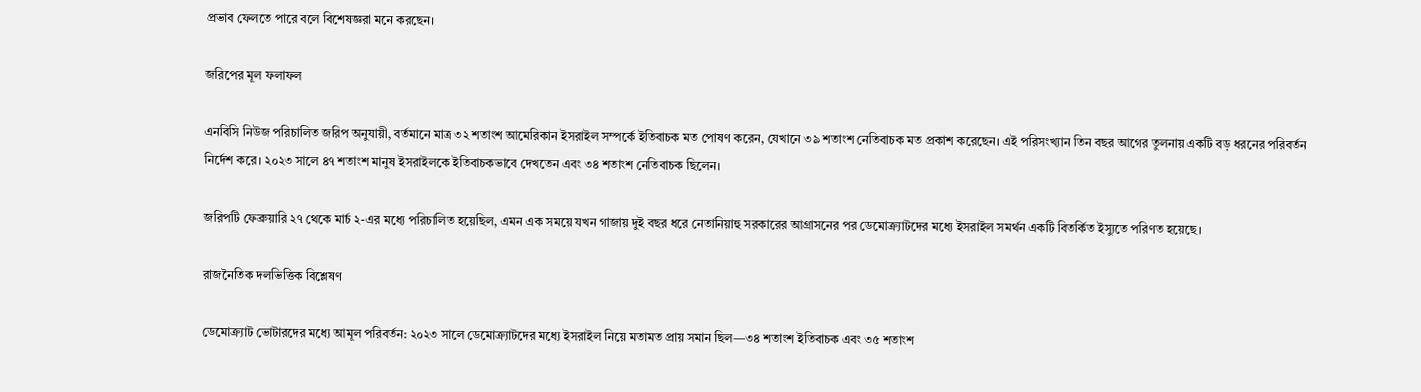প্রভাব ফেলতে পারে বলে বিশেষজ্ঞরা মনে করছেন।

জরিপের মূল ফলাফল

এনবিসি নিউজ পরিচালিত জরিপ অনুযায়ী, বর্তমানে মাত্র ৩২ শতাংশ আমেরিকান ইসরাইল সম্পর্কে ইতিবাচক মত পোষণ করেন, যেখানে ৩৯ শতাংশ নেতিবাচক মত প্রকাশ করেছেন। এই পরিসংখ্যান তিন বছর আগের তুলনায় একটি বড় ধরনের পরিবর্তন নির্দেশ করে। ২০২৩ সালে ৪৭ শতাংশ মানুষ ইসরাইলকে ইতিবাচকভাবে দেখতেন এবং ৩৪ শতাংশ নেতিবাচক ছিলেন।

জরিপটি ফেব্রুয়ারি ২৭ থেকে মার্চ ২-এর মধ্যে পরিচালিত হয়েছিল, এমন এক সময়ে যখন গাজায় দুই বছর ধরে নেতানিয়াহু সরকারের আগ্রাসনের পর ডেমোক্র্যাটদের মধ্যে ইসরাইল সমর্থন একটি বিতর্কিত ইস্যুতে পরিণত হয়েছে।

রাজনৈতিক দলভিত্তিক বিশ্লেষণ

ডেমোক্র্যাট ভোটারদের মধ্যে আমূল পরিবর্তন: ২০২৩ সালে ডেমোক্র্যাটদের মধ্যে ইসরাইল নিয়ে মতামত প্রায় সমান ছিল—৩৪ শতাংশ ইতিবাচক এবং ৩৫ শতাংশ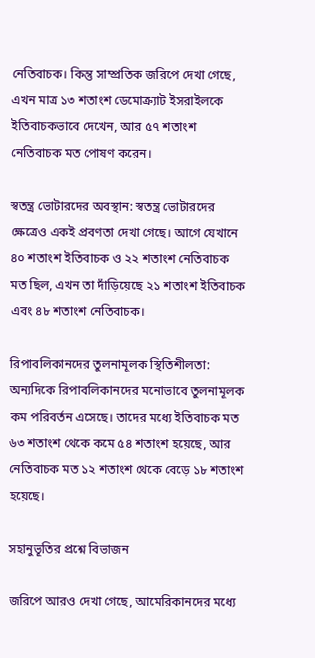নেতিবাচক। কিন্তু সাম্প্রতিক জরিপে দেখা গেছে, এখন মাত্র ১৩ শতাংশ ডেমোক্র্যাট ইসরাইলকে ইতিবাচকভাবে দেখেন, আর ৫৭ শতাংশ নেতিবাচক মত পোষণ করেন।

স্বতন্ত্র ভোটারদের অবস্থান: স্বতন্ত্র ভোটারদের ক্ষেত্রেও একই প্রবণতা দেখা গেছে। আগে যেখানে ৪০ শতাংশ ইতিবাচক ও ২২ শতাংশ নেতিবাচক মত ছিল, এখন তা দাঁড়িয়েছে ২১ শতাংশ ইতিবাচক এবং ৪৮ শতাংশ নেতিবাচক।

রিপাবলিকানদের তুলনামূলক স্থিতিশীলতা: অন্যদিকে রিপাবলিকানদের মনোভাবে তুলনামূলক কম পরিবর্তন এসেছে। তাদের মধ্যে ইতিবাচক মত ৬৩ শতাংশ থেকে কমে ৫৪ শতাংশ হয়েছে, আর নেতিবাচক মত ১২ শতাংশ থেকে বেড়ে ১৮ শতাংশ হয়েছে।

সহানুভূতির প্রশ্নে বিভাজন

জরিপে আরও দেখা গেছে, আমেরিকানদের মধ্যে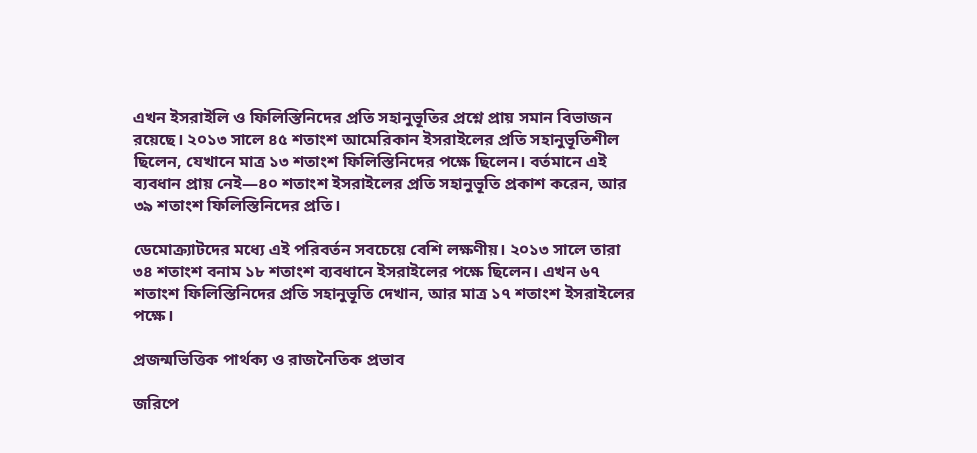এখন ইসরাইলি ও ফিলিস্তিনিদের প্রতি সহানুভূতির প্রশ্নে প্রায় সমান বিভাজন রয়েছে। ২০১৩ সালে ৪৫ শতাংশ আমেরিকান ইসরাইলের প্রতি সহানুভূতিশীল ছিলেন, যেখানে মাত্র ১৩ শতাংশ ফিলিস্তিনিদের পক্ষে ছিলেন। বর্তমানে এই ব্যবধান প্রায় নেই—৪০ শতাংশ ইসরাইলের প্রতি সহানুভূতি প্রকাশ করেন, আর ৩৯ শতাংশ ফিলিস্তিনিদের প্রতি।

ডেমোক্র্যাটদের মধ্যে এই পরিবর্তন সবচেয়ে বেশি লক্ষণীয়। ২০১৩ সালে তারা ৩৪ শতাংশ বনাম ১৮ শতাংশ ব্যবধানে ইসরাইলের পক্ষে ছিলেন। এখন ৬৭ শতাংশ ফিলিস্তিনিদের প্রতি সহানুভূতি দেখান, আর মাত্র ১৭ শতাংশ ইসরাইলের পক্ষে।

প্রজন্মভিত্তিক পার্থক্য ও রাজনৈতিক প্রভাব

জরিপে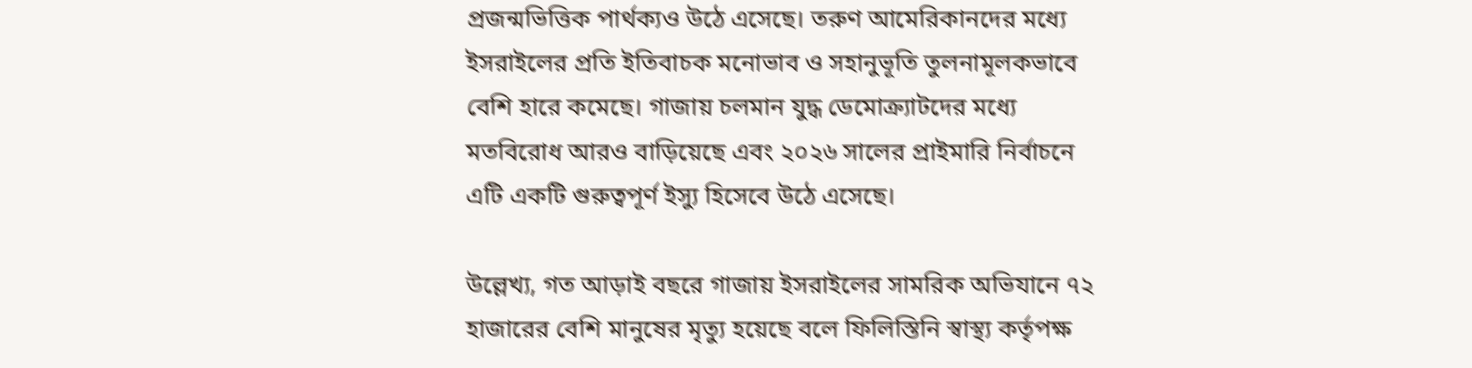প্রজন্মভিত্তিক পার্থক্যও উঠে এসেছে। তরুণ আমেরিকানদের মধ্যে ইসরাইলের প্রতি ইতিবাচক মনোভাব ও সহানুভূতি তুলনামূলকভাবে বেশি হারে কমেছে। গাজায় চলমান যুদ্ধ ডেমোক্র্যাটদের মধ্যে মতবিরোধ আরও বাড়িয়েছে এবং ২০২৬ সালের প্রাইমারি নির্বাচনে এটি একটি গুরুত্বপূর্ণ ইস্যু হিসেবে উঠে এসেছে।

উল্লেখ্য, গত আড়াই বছরে গাজায় ইসরাইলের সামরিক অভিযানে ৭২ হাজারের বেশি মানুষের মৃত্যু হয়েছে বলে ফিলিস্তিনি স্বাস্থ্য কর্তৃপক্ষ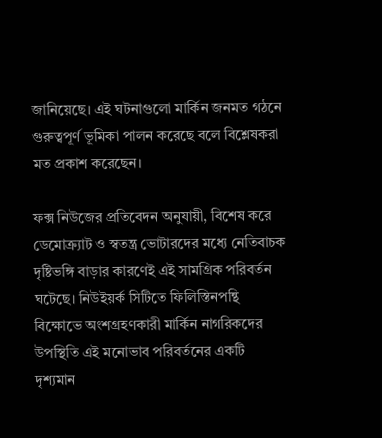জানিয়েছে। এই ঘটনাগুলো মার্কিন জনমত গঠনে গুরুত্বপূর্ণ ভূমিকা পালন করেছে বলে বিশ্লেষকরা মত প্রকাশ করেছেন।

ফক্স নিউজের প্রতিবেদন অনুযায়ী, বিশেষ করে ডেমোক্র্যাট ও স্বতন্ত্র ভোটারদের মধ্যে নেতিবাচক দৃষ্টিভঙ্গি বাড়ার কারণেই এই সামগ্রিক পরিবর্তন ঘটেছে। নিউইয়র্ক সিটিতে ফিলিস্তিনপন্থি বিক্ষোভে অংশগ্রহণকারী মার্কিন নাগরিকদের উপস্থিতি এই মনোভাব পরিবর্তনের একটি দৃশ্যমান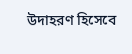উদাহরণ হিসেবে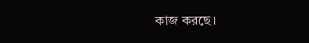কাজ করছে।